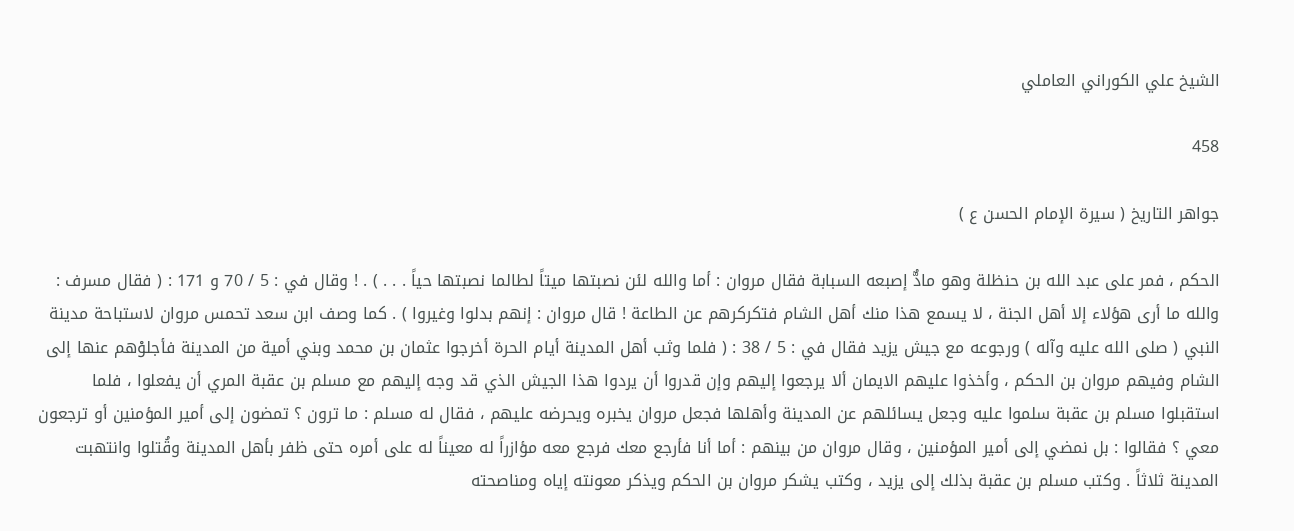الشيخ علي الكوراني العاملي

458

جواهر التاريخ ( سيرة الإمام الحسن ع )

الحكم ، فمر على عبد الله بن حنظلة وهو مادٌّ إصبعه السبابة فقال مروان : أما والله لئن نصبتها ميتاً لطالما نصبتها حياً . . . ) . ! وقال في : 5 / 70 و 171 : ( فقال مسرف : والله ما أرى هؤلاء إلا أهل الجنة ، لا يسمع هذا منك أهل الشام فتكركرهم عن الطاعة ! قال مروان : إنهم بدلوا وغيروا ) . كما وصف ابن سعد تحمس مروان لاستباحة مدينة النبي ( صلى الله عليه وآله ) ورجوعه مع جيش يزيد فقال في : 5 / 38 : ( فلما وثب أهل المدينة أيام الحرة أخرجوا عثمان بن محمد وبني أمية من المدينة فأجلوْهم عنها إلى الشام وفيهم مروان بن الحكم ، وأخذوا عليهم الايمان ألا يرجعوا إليهم وإن قدروا أن يردوا هذا الجيش الذي قد وجه إليهم مع مسلم بن عقبة المري أن يفعلوا ، فلما استقبلوا مسلم بن عقبة سلموا عليه وجعل يسائلهم عن المدينة وأهلها فجعل مروان يخبره ويحرضه عليهم ، فقال له مسلم : ما ترون ؟ تمضون إلى أمير المؤمنين أو ترجعون معي ؟ فقالوا : بل نمضي إلى أمير المؤمنين ، وقال مروان من بينهم : أما أنا فأرجع معك فرجع معه مؤازراً له معيناً له على أمره حتى ظفر بأهل المدينة وقُتلوا وانتهبت المدينة ثلاثاً . وكتب مسلم بن عقبة بذلك إلى يزيد ، وكتب يشكر مروان بن الحكم ويذكر معونته إياه ومناصحته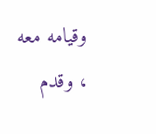وقيامه معه ، وقدم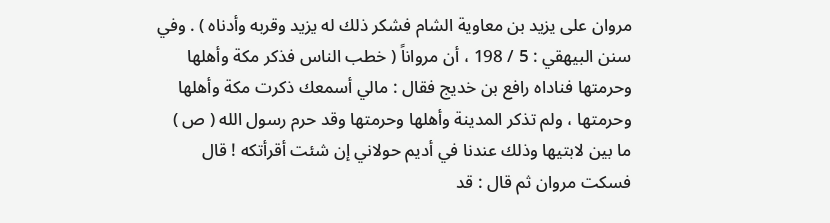مروان على يزيد بن معاوية الشام فشكر ذلك له يزيد وقربه وأدناه ) . وفي سنن البيهقي : 5 / 198 ، أن مرواناً ( خطب الناس فذكر مكة وأهلها وحرمتها فناداه رافع بن خديج فقال : مالي أسمعك ذكرت مكة وأهلها وحرمتها ، ولم تذكر المدينة وأهلها وحرمتها وقد حرم رسول الله ( ص ) ما بين لابتيها وذلك عندنا في أديم حولاني إن شئت أقرأتكه ! قال فسكت مروان ثم قال : قد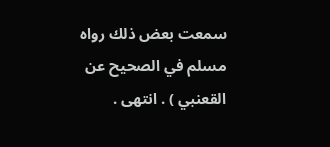سمعت بعض ذلك رواه مسلم في الصحيح عن القعنبي ) . انتهى .